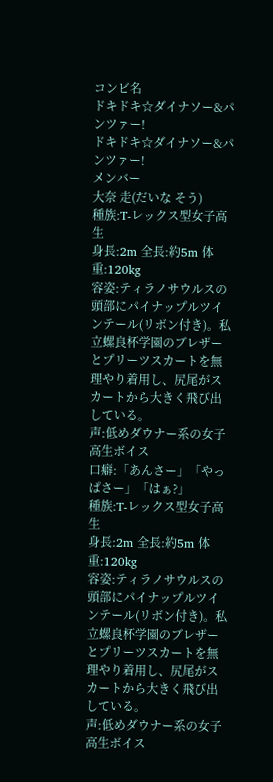コンビ名
ドキドキ☆ダイナソー&パンツァー!
ドキドキ☆ダイナソー&パンツァー!
メンバー
大奈 走(だいな そう)
種族:T-レックス型女子高生
身長:2m 全長:約5m 体重:120kg
容姿:ティラノサウルスの頭部にパイナップルツインテール(リボン付き)。私立螺良杯学園のブレザーとプリーツスカートを無理やり着用し、尻尾がスカートから大きく飛び出している。
声:低めダウナー系の女子高生ボイス
口癖:「あんさー」「やっぱさー」「はぁ?」
種族:T-レックス型女子高生
身長:2m 全長:約5m 体重:120kg
容姿:ティラノサウルスの頭部にパイナップルツインテール(リボン付き)。私立螺良杯学園のブレザーとプリーツスカートを無理やり着用し、尻尾がスカートから大きく飛び出している。
声:低めダウナー系の女子高生ボイス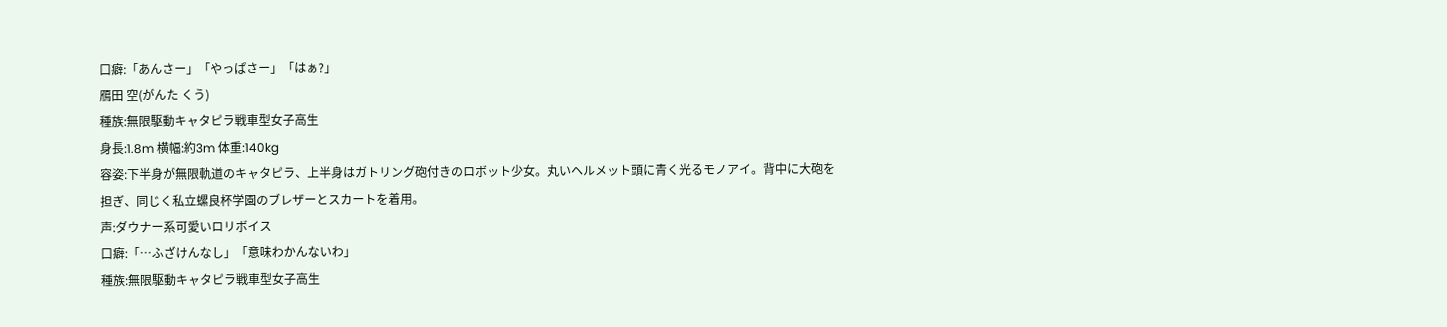口癖:「あんさー」「やっぱさー」「はぁ?」
鴈田 空(がんた くう)
種族:無限駆動キャタピラ戦車型女子高生
身長:1.8m 横幅:約3m 体重:140kg
容姿:下半身が無限軌道のキャタピラ、上半身はガトリング砲付きのロボット少女。丸いヘルメット頭に青く光るモノアイ。背中に大砲を担ぎ、同じく私立螺良杯学園のブレザーとスカートを着用。
声:ダウナー系可愛いロリボイス
口癖:「…ふざけんなし」「意味わかんないわ」
種族:無限駆動キャタピラ戦車型女子高生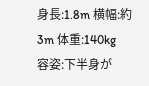身長:1.8m 横幅:約3m 体重:140kg
容姿:下半身が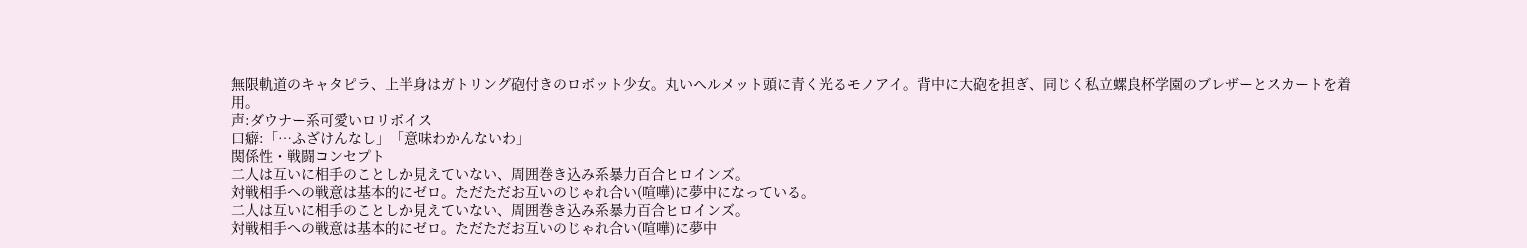無限軌道のキャタピラ、上半身はガトリング砲付きのロボット少女。丸いヘルメット頭に青く光るモノアイ。背中に大砲を担ぎ、同じく私立螺良杯学園のブレザーとスカートを着用。
声:ダウナー系可愛いロリボイス
口癖:「…ふざけんなし」「意味わかんないわ」
関係性・戦闘コンセプト
二人は互いに相手のことしか見えていない、周囲巻き込み系暴力百合ヒロインズ。
対戦相手への戦意は基本的にゼロ。ただただお互いのじゃれ合い(喧嘩)に夢中になっている。
二人は互いに相手のことしか見えていない、周囲巻き込み系暴力百合ヒロインズ。
対戦相手への戦意は基本的にゼロ。ただただお互いのじゃれ合い(喧嘩)に夢中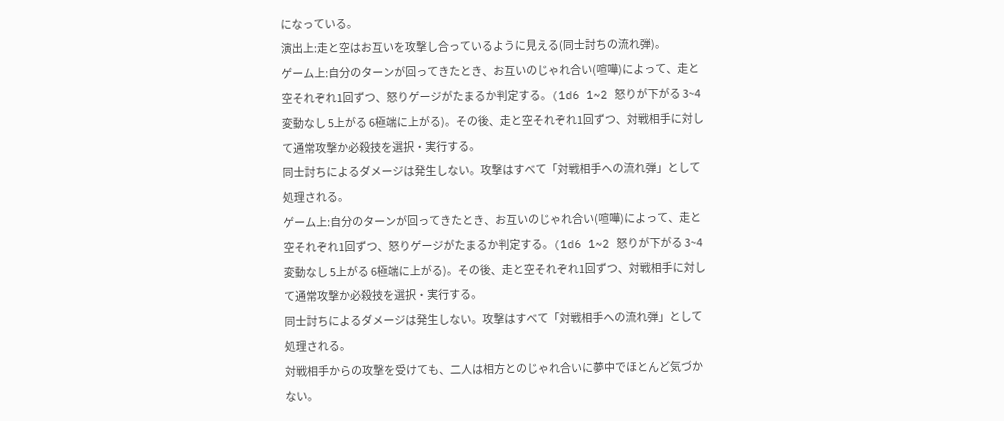になっている。
演出上:走と空はお互いを攻撃し合っているように見える(同士討ちの流れ弾)。
ゲーム上:自分のターンが回ってきたとき、お互いのじゃれ合い(喧嘩)によって、走と空それぞれ1回ずつ、怒りゲージがたまるか判定する。(1d6 1~2 怒りが下がる 3~4変動なし 5上がる 6極端に上がる)。その後、走と空それぞれ1回ずつ、対戦相手に対して通常攻撃か必殺技を選択・実行する。
同士討ちによるダメージは発生しない。攻撃はすべて「対戦相手への流れ弾」として処理される。
ゲーム上:自分のターンが回ってきたとき、お互いのじゃれ合い(喧嘩)によって、走と空それぞれ1回ずつ、怒りゲージがたまるか判定する。(1d6 1~2 怒りが下がる 3~4変動なし 5上がる 6極端に上がる)。その後、走と空それぞれ1回ずつ、対戦相手に対して通常攻撃か必殺技を選択・実行する。
同士討ちによるダメージは発生しない。攻撃はすべて「対戦相手への流れ弾」として処理される。
対戦相手からの攻撃を受けても、二人は相方とのじゃれ合いに夢中でほとんど気づかない。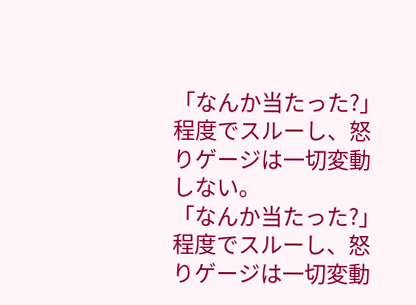「なんか当たった?」程度でスルーし、怒りゲージは一切変動しない。
「なんか当たった?」程度でスルーし、怒りゲージは一切変動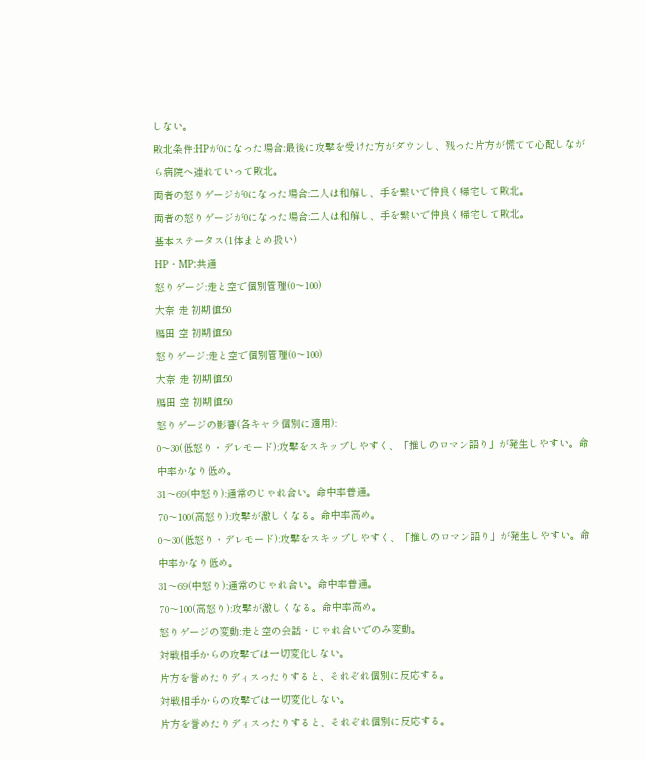しない。
敗北条件:HPが0になった場合:最後に攻撃を受けた方がダウンし、残った片方が慌てて心配しながら病院へ連れていって敗北。
両者の怒りゲージが0になった場合:二人は和解し、手を繋いで仲良く帰宅して敗北。
両者の怒りゲージが0になった場合:二人は和解し、手を繋いで仲良く帰宅して敗北。
基本ステータス(1体まとめ扱い)
HP・MP:共通
怒りゲージ:走と空で個別管理(0〜100)
大奈 走 初期値:50
鴈田 空 初期値:50
怒りゲージ:走と空で個別管理(0〜100)
大奈 走 初期値:50
鴈田 空 初期値:50
怒りゲージの影響(各キャラ個別に適用):
0〜30(低怒り・デレモード):攻撃をスキップしやすく、「推しのロマン語り」が発生しやすい。命中率かなり低め。
31〜69(中怒り):通常のじゃれ合い。命中率普通。
70〜100(高怒り):攻撃が激しくなる。命中率高め。
0〜30(低怒り・デレモード):攻撃をスキップしやすく、「推しのロマン語り」が発生しやすい。命中率かなり低め。
31〜69(中怒り):通常のじゃれ合い。命中率普通。
70〜100(高怒り):攻撃が激しくなる。命中率高め。
怒りゲージの変動:走と空の会話・じゃれ合いでのみ変動。
対戦相手からの攻撃では一切変化しない。
片方を誉めたりディスったりすると、それぞれ個別に反応する。
対戦相手からの攻撃では一切変化しない。
片方を誉めたりディスったりすると、それぞれ個別に反応する。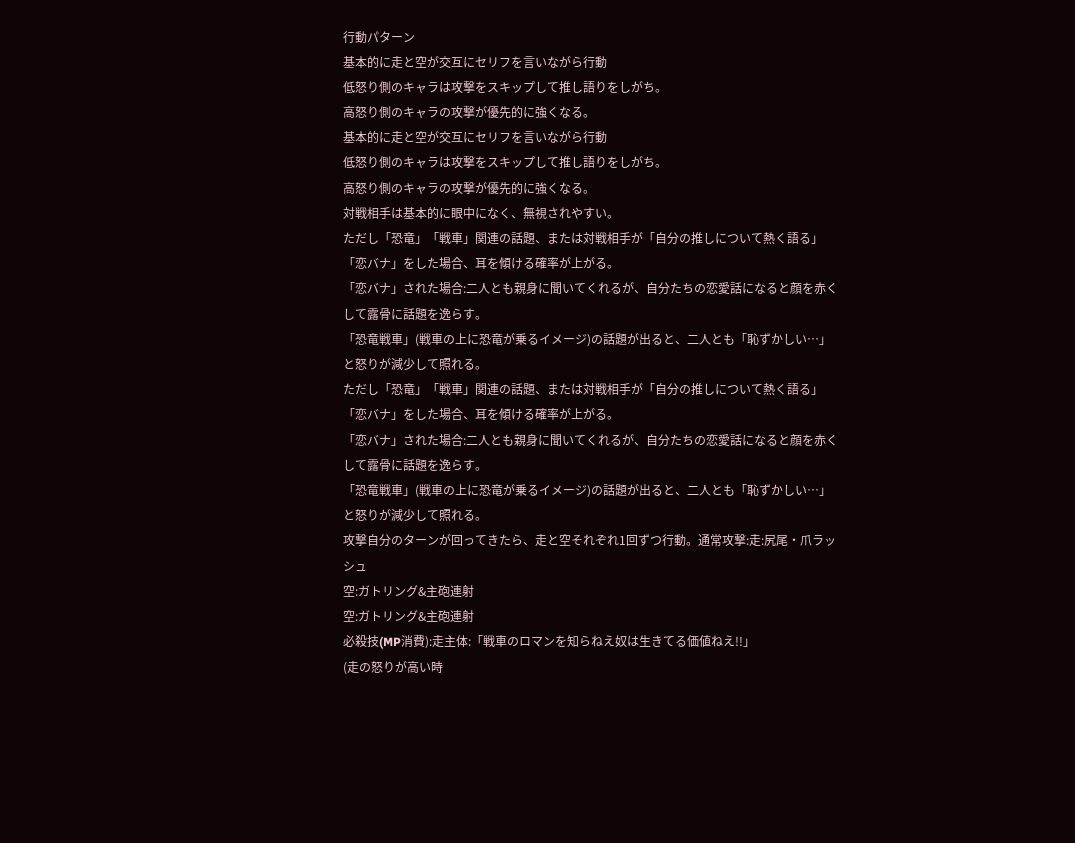行動パターン
基本的に走と空が交互にセリフを言いながら行動
低怒り側のキャラは攻撃をスキップして推し語りをしがち。
高怒り側のキャラの攻撃が優先的に強くなる。
基本的に走と空が交互にセリフを言いながら行動
低怒り側のキャラは攻撃をスキップして推し語りをしがち。
高怒り側のキャラの攻撃が優先的に強くなる。
対戦相手は基本的に眼中になく、無視されやすい。
ただし「恐竜」「戦車」関連の話題、または対戦相手が「自分の推しについて熱く語る」「恋バナ」をした場合、耳を傾ける確率が上がる。
「恋バナ」された場合:二人とも親身に聞いてくれるが、自分たちの恋愛話になると顔を赤くして露骨に話題を逸らす。
「恐竜戦車」(戦車の上に恐竜が乗るイメージ)の話題が出ると、二人とも「恥ずかしい…」と怒りが減少して照れる。
ただし「恐竜」「戦車」関連の話題、または対戦相手が「自分の推しについて熱く語る」「恋バナ」をした場合、耳を傾ける確率が上がる。
「恋バナ」された場合:二人とも親身に聞いてくれるが、自分たちの恋愛話になると顔を赤くして露骨に話題を逸らす。
「恐竜戦車」(戦車の上に恐竜が乗るイメージ)の話題が出ると、二人とも「恥ずかしい…」と怒りが減少して照れる。
攻撃自分のターンが回ってきたら、走と空それぞれ1回ずつ行動。通常攻撃:走:尻尾・爪ラッシュ
空:ガトリング&主砲連射
空:ガトリング&主砲連射
必殺技(MP消費):走主体:「戦車のロマンを知らねえ奴は生きてる価値ねえ!!」
(走の怒りが高い時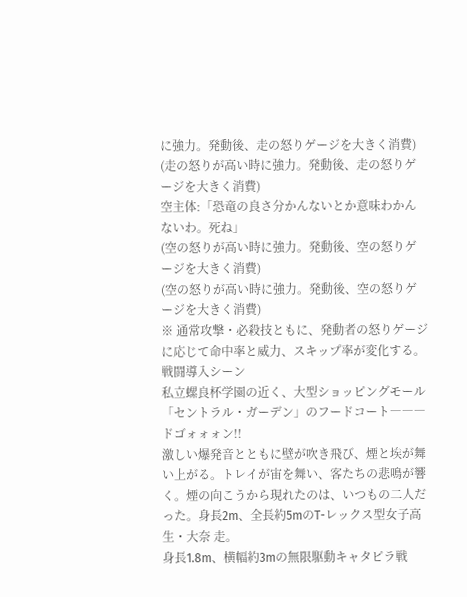に強力。発動後、走の怒りゲージを大きく消費)
(走の怒りが高い時に強力。発動後、走の怒りゲージを大きく消費)
空主体:「恐竜の良さ分かんないとか意味わかんないわ。死ね」
(空の怒りが高い時に強力。発動後、空の怒りゲージを大きく消費)
(空の怒りが高い時に強力。発動後、空の怒りゲージを大きく消費)
※ 通常攻撃・必殺技ともに、発動者の怒りゲージに応じて命中率と威力、スキップ率が変化する。
戦闘導入シーン
私立螺良杯学園の近く、大型ショッピングモール「セントラル・ガーデン」のフードコート―――ドゴォォォン!!
激しい爆発音とともに壁が吹き飛び、煙と埃が舞い上がる。トレイが宙を舞い、客たちの悲鳴が響く。煙の向こうから現れたのは、いつもの二人だった。身長2m、全長約5mのT-レックス型女子高生・大奈 走。
身長1.8m、横幅約3mの無限駆動キャタピラ戦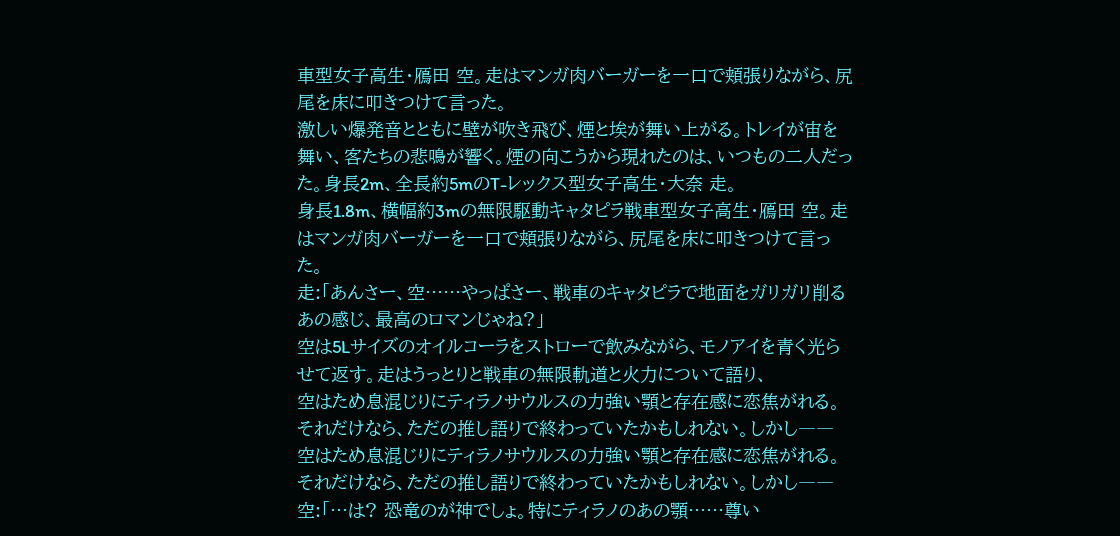車型女子高生・鴈田 空。走はマンガ肉バーガーを一口で頬張りながら、尻尾を床に叩きつけて言った。
激しい爆発音とともに壁が吹き飛び、煙と埃が舞い上がる。トレイが宙を舞い、客たちの悲鳴が響く。煙の向こうから現れたのは、いつもの二人だった。身長2m、全長約5mのT-レックス型女子高生・大奈 走。
身長1.8m、横幅約3mの無限駆動キャタピラ戦車型女子高生・鴈田 空。走はマンガ肉バーガーを一口で頬張りながら、尻尾を床に叩きつけて言った。
走:「あんさー、空……やっぱさー、戦車のキャタピラで地面をガリガリ削るあの感じ、最高のロマンじゃね?」
空は5Lサイズのオイルコーラをストローで飲みながら、モノアイを青く光らせて返す。走はうっとりと戦車の無限軌道と火力について語り、
空はため息混じりにティラノサウルスの力強い顎と存在感に恋焦がれる。それだけなら、ただの推し語りで終わっていたかもしれない。しかし――
空はため息混じりにティラノサウルスの力強い顎と存在感に恋焦がれる。それだけなら、ただの推し語りで終わっていたかもしれない。しかし――
空:「…は? 恐竜のが神でしょ。特にティラノのあの顎……尊い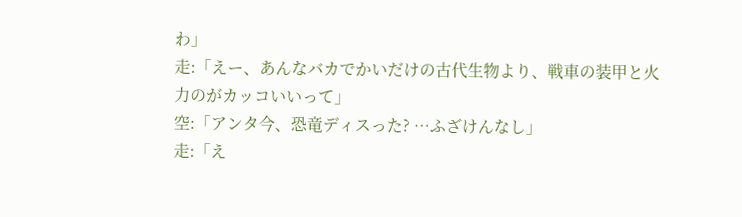わ」
走:「えー、あんなバカでかいだけの古代生物より、戦車の装甲と火力のがカッコいいって」
空:「アンタ今、恐竜ディスった? …ふざけんなし」
走:「え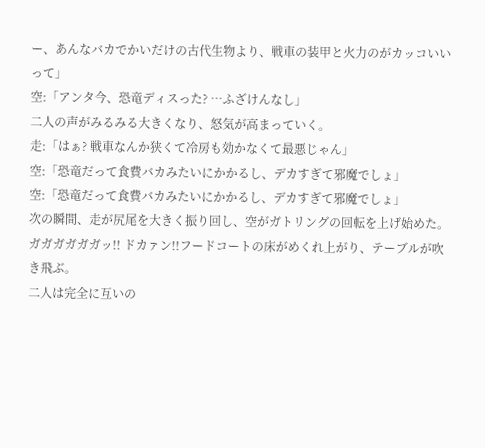ー、あんなバカでかいだけの古代生物より、戦車の装甲と火力のがカッコいいって」
空:「アンタ今、恐竜ディスった? …ふざけんなし」
二人の声がみるみる大きくなり、怒気が高まっていく。
走:「はぁ? 戦車なんか狭くて冷房も効かなくて最悪じゃん」
空:「恐竜だって食費バカみたいにかかるし、デカすぎて邪魔でしょ」
空:「恐竜だって食費バカみたいにかかるし、デカすぎて邪魔でしょ」
次の瞬間、走が尻尾を大きく振り回し、空がガトリングの回転を上げ始めた。
ガガガガガガッ!! ドカァン!!フードコートの床がめくれ上がり、テーブルが吹き飛ぶ。
二人は完全に互いの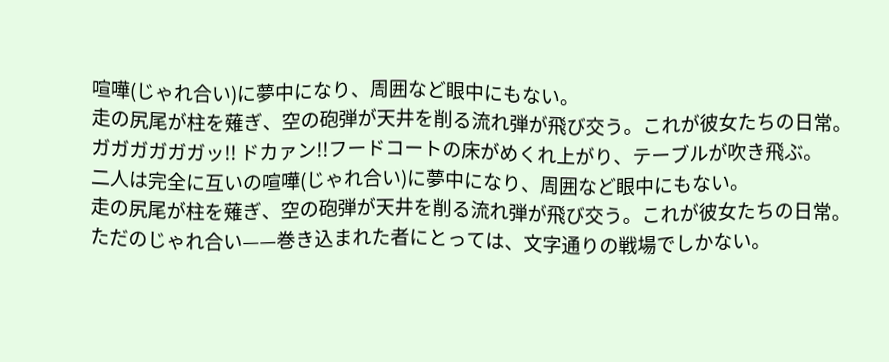喧嘩(じゃれ合い)に夢中になり、周囲など眼中にもない。
走の尻尾が柱を薙ぎ、空の砲弾が天井を削る流れ弾が飛び交う。これが彼女たちの日常。
ガガガガガガッ!! ドカァン!!フードコートの床がめくれ上がり、テーブルが吹き飛ぶ。
二人は完全に互いの喧嘩(じゃれ合い)に夢中になり、周囲など眼中にもない。
走の尻尾が柱を薙ぎ、空の砲弾が天井を削る流れ弾が飛び交う。これが彼女たちの日常。
ただのじゃれ合い——巻き込まれた者にとっては、文字通りの戦場でしかない。